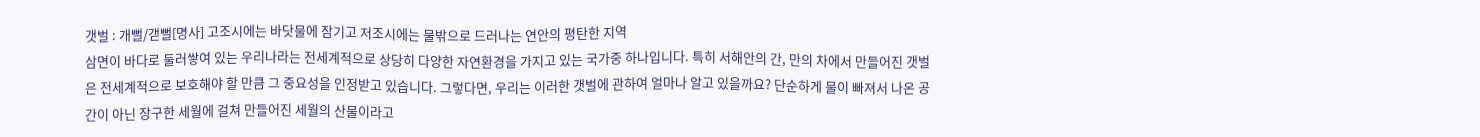갯벌 : 개뻘/갣뻘[명사] 고조시에는 바닷물에 잠기고 저조시에는 물밖으로 드러나는 연안의 평탄한 지역
삼면이 바다로 둘러쌓여 있는 우리나라는 전세계적으로 상당히 다양한 자연환경을 가지고 있는 국가중 하나입니다. 특히 서해안의 간, 만의 차에서 만들어진 갯벌은 전세계적으로 보호해야 할 만큼 그 중요성을 인정받고 있습니다. 그렇다면, 우리는 이러한 갯벌에 관하여 얼마나 알고 있을까요? 단순하게 물이 빠져서 나온 공간이 아닌 장구한 세월에 걸쳐 만들어진 세월의 산물이라고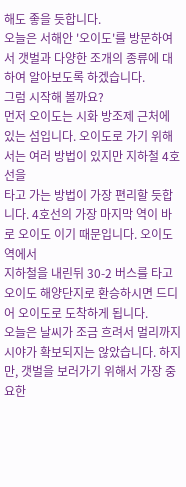해도 좋을 듯합니다.
오늘은 서해안 '오이도'를 방문하여서 갯벌과 다양한 조개의 종류에 대하여 알아보도록 하겠습니다.
그럼 시작해 볼까요?
먼저 오이도는 시화 방조제 근처에 있는 섬입니다. 오이도로 가기 위해서는 여러 방법이 있지만 지하철 4호선을
타고 가는 방법이 가장 편리할 듯합니다. 4호선의 가장 마지막 역이 바로 오이도 이기 때문입니다. 오이도 역에서
지하철을 내린뒤 30-2 버스를 타고 오이도 해양단지로 환승하시면 드디어 오이도로 도착하게 됩니다.
오늘은 날씨가 조금 흐려서 멀리까지 시야가 확보되지는 않았습니다. 하지만, 갯벌을 보러가기 위해서 가장 중요한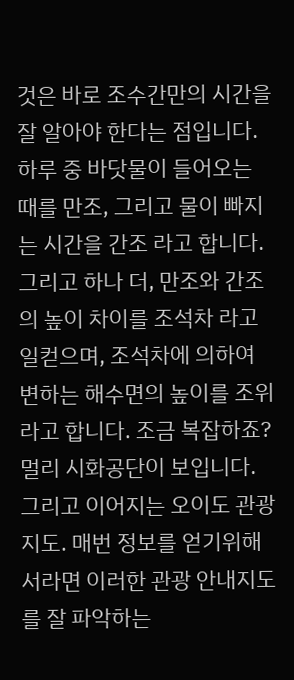것은 바로 조수간만의 시간을 잘 알아야 한다는 점입니다. 하루 중 바닷물이 들어오는 때를 만조, 그리고 물이 빠지
는 시간을 간조 라고 합니다. 그리고 하나 더, 만조와 간조의 높이 차이를 조석차 라고 일컫으며, 조석차에 의하여
변하는 해수면의 높이를 조위 라고 합니다. 조금 복잡하죠?
멀리 시화공단이 보입니다. 그리고 이어지는 오이도 관광지도. 매번 정보를 얻기위해서라면 이러한 관광 안내지도
를 잘 파악하는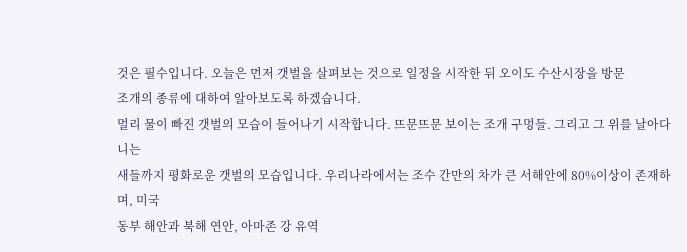것은 필수입니다. 오늘은 먼저 갯벌을 살펴보는 것으로 일정을 시작한 뒤 오이도 수산시장을 방문
조개의 종류에 대하여 알아보도록 하겠습니다.
멀리 물이 빠진 갯벌의 모습이 들어나기 시작합니다. 뜨문뜨문 보이는 조개 구멍들. 그리고 그 위를 날아다니는
새들까지 평화로운 갯벌의 모습입니다. 우리나라에서는 조수 간만의 차가 큰 서해안에 80%이상이 존재하며, 미국
동부 해안과 북해 연안, 아마존 강 유역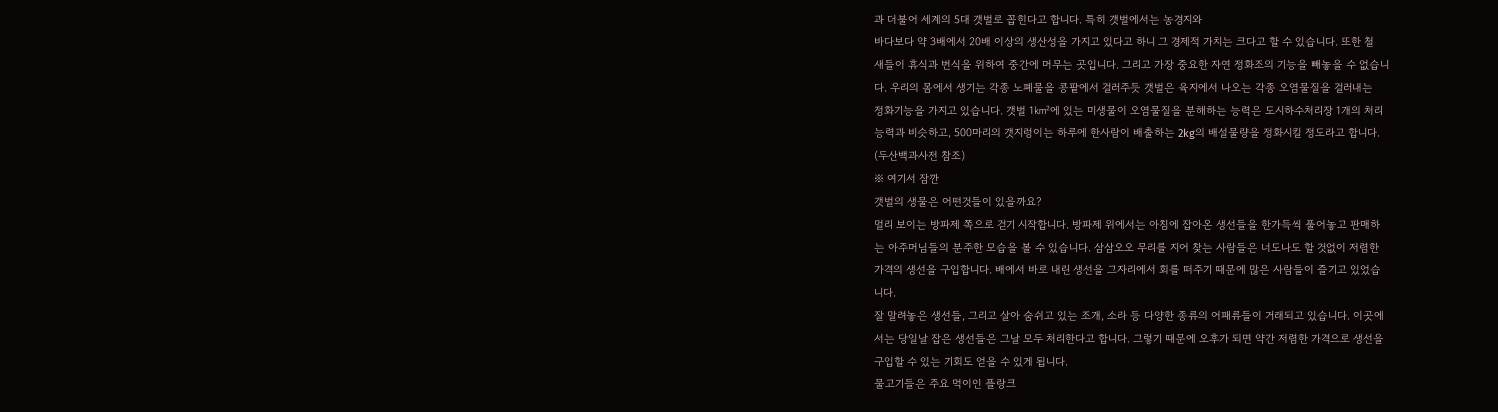과 더불어 세계의 5대 갯벌로 꼽힌다고 합니다. 특히 갯벌에서는 농경지와
바다보다 약 3배에서 20배 이상의 생산성을 가지고 있다고 하니 그 경제적 가치는 크다고 할 수 있습니다. 또한 철
새들이 휴식과 번식을 위하여 중간에 머무는 곳입니다. 그리고 가장 중요한 자연 정화조의 기능을 빼놓을 수 없습니
다. 우리의 몸에서 생기는 각종 노폐물을 콩팥에서 걸러주듯 갯벌은 육지에서 나오는 각종 오염물질을 걸러내는
정화기능을 가지고 있습니다. 갯벌 1㎢에 있는 미생물이 오염물질을 분해하는 능력은 도시하수처리장 1개의 처리
능력과 비슷하고, 500마리의 갯지렁이는 하루에 한사람이 배출하는 2kg의 배설물량을 정화시킬 정도라고 합니다.
(두산백과사전 참조)
※ 여기서 잠깐
갯벌의 생물은 어떤것들이 있을까요?
멀리 보이는 방파제 쪽으로 걷기 시작합니다. 방파제 위에서는 아침에 잡아온 생선들을 한가득씩 풀어놓고 판매하
는 아주머님들의 분주한 모습을 볼 수 있습니다. 삼삼오오 무리를 지어 찾는 사람들은 너도나도 할 것없이 저렴한
가격의 생선을 구입합니다. 배에서 바로 내린 생선을 그자리에서 회를 떠주기 때문에 많은 사람들이 즐기고 있었습
니다.
잘 말려놓은 생선들, 그리고 살아 숨쉬고 있는 조개, 소라 등 다양한 종류의 어패류들이 거래되고 있습니다. 이곳에
서는 당일날 잡은 생선들은 그날 모두 처리한다고 합니다. 그렇기 때문에 오후가 되면 약간 저렴한 가격으로 생선을
구입할 수 있는 기회도 얻을 수 있게 됩니다.
물고기들은 주요 먹이인 플랑크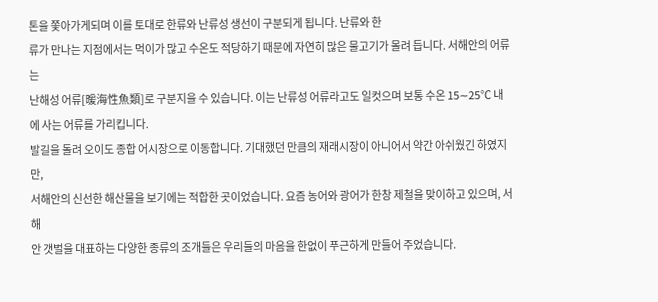톤을 쫓아가게되며 이를 토대로 한류와 난류성 생선이 구분되게 됩니다. 난류와 한
류가 만나는 지점에서는 먹이가 많고 수온도 적당하기 때문에 자연히 많은 물고기가 몰려 듭니다. 서해안의 어류는
난해성 어류[暖海性魚類]로 구분지을 수 있습니다. 이는 난류성 어류라고도 일컷으며 보통 수온 15∼25℃ 내
에 사는 어류를 가리킵니다.
발길을 돌려 오이도 종합 어시장으로 이동합니다. 기대했던 만큼의 재래시장이 아니어서 약간 아쉬웠긴 하였지만,
서해안의 신선한 해산물을 보기에는 적합한 곳이었습니다. 요즘 농어와 광어가 한창 제철을 맞이하고 있으며, 서해
안 갯벌을 대표하는 다양한 종류의 조개들은 우리들의 마음을 한없이 푸근하게 만들어 주었습니다.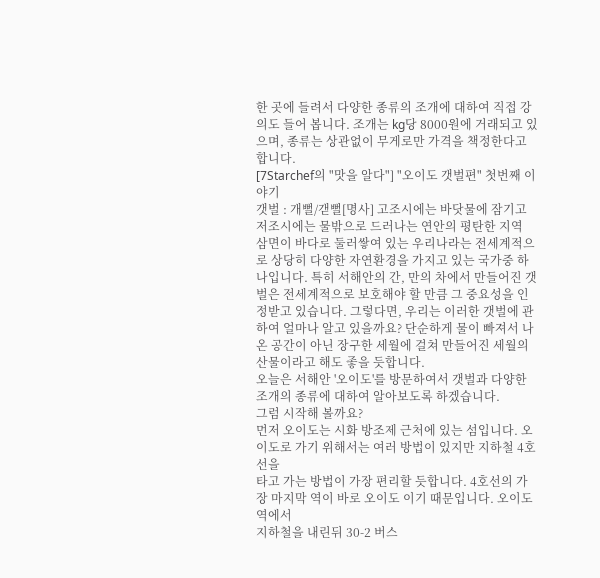한 곳에 들려서 다양한 종류의 조개에 대하여 직접 강의도 들어 봅니다. 조개는 kg당 8000원에 거래되고 있으며, 종류는 상관없이 무게로만 가격을 책정한다고 합니다.
[7Starchef의 "맛을 알다"] "오이도 갯벌편" 첫번째 이야기
갯벌 : 개뻘/갣뻘[명사] 고조시에는 바닷물에 잠기고 저조시에는 물밖으로 드러나는 연안의 평탄한 지역
삼면이 바다로 둘러쌓여 있는 우리나라는 전세계적으로 상당히 다양한 자연환경을 가지고 있는 국가중 하나입니다. 특히 서해안의 간, 만의 차에서 만들어진 갯벌은 전세계적으로 보호해야 할 만큼 그 중요성을 인정받고 있습니다. 그렇다면, 우리는 이러한 갯벌에 관하여 얼마나 알고 있을까요? 단순하게 물이 빠져서 나온 공간이 아닌 장구한 세월에 걸쳐 만들어진 세월의 산물이라고 해도 좋을 듯합니다.
오늘은 서해안 '오이도'를 방문하여서 갯벌과 다양한 조개의 종류에 대하여 알아보도록 하겠습니다.
그럼 시작해 볼까요?
먼저 오이도는 시화 방조제 근처에 있는 섬입니다. 오이도로 가기 위해서는 여러 방법이 있지만 지하철 4호선을
타고 가는 방법이 가장 편리할 듯합니다. 4호선의 가장 마지막 역이 바로 오이도 이기 때문입니다. 오이도 역에서
지하철을 내린뒤 30-2 버스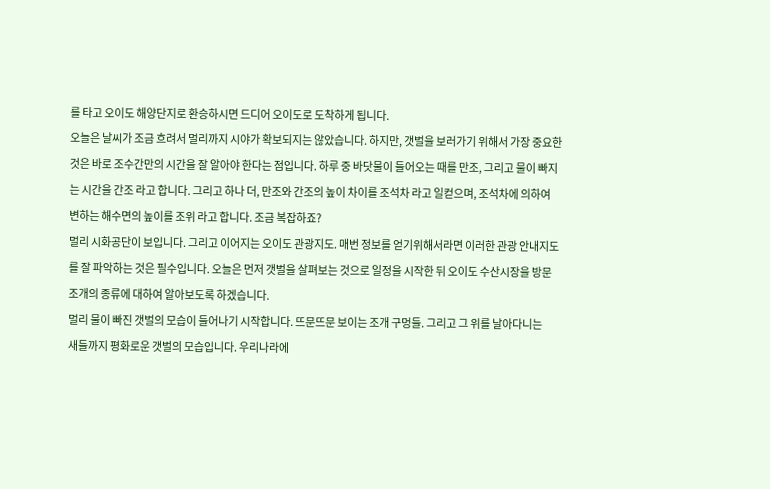를 타고 오이도 해양단지로 환승하시면 드디어 오이도로 도착하게 됩니다.
오늘은 날씨가 조금 흐려서 멀리까지 시야가 확보되지는 않았습니다. 하지만, 갯벌을 보러가기 위해서 가장 중요한
것은 바로 조수간만의 시간을 잘 알아야 한다는 점입니다. 하루 중 바닷물이 들어오는 때를 만조, 그리고 물이 빠지
는 시간을 간조 라고 합니다. 그리고 하나 더, 만조와 간조의 높이 차이를 조석차 라고 일컫으며, 조석차에 의하여
변하는 해수면의 높이를 조위 라고 합니다. 조금 복잡하죠?
멀리 시화공단이 보입니다. 그리고 이어지는 오이도 관광지도. 매번 정보를 얻기위해서라면 이러한 관광 안내지도
를 잘 파악하는 것은 필수입니다. 오늘은 먼저 갯벌을 살펴보는 것으로 일정을 시작한 뒤 오이도 수산시장을 방문
조개의 종류에 대하여 알아보도록 하겠습니다.
멀리 물이 빠진 갯벌의 모습이 들어나기 시작합니다. 뜨문뜨문 보이는 조개 구멍들. 그리고 그 위를 날아다니는
새들까지 평화로운 갯벌의 모습입니다. 우리나라에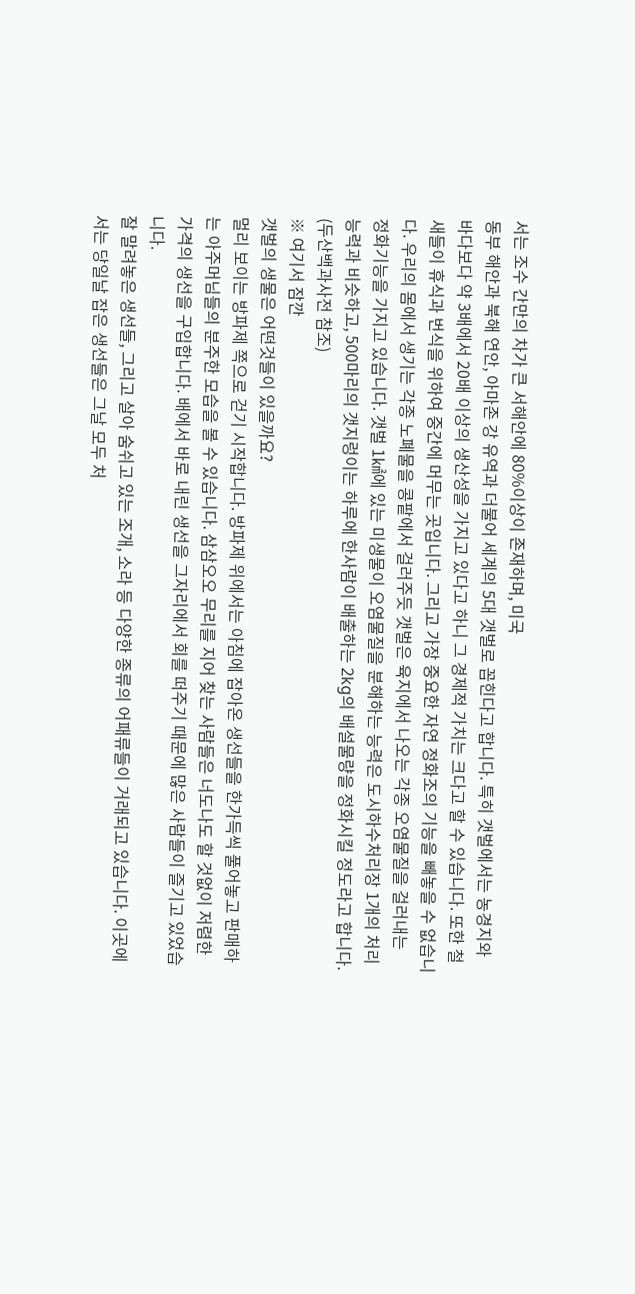서는 조수 간만의 차가 큰 서해안에 80%이상이 존재하며, 미국
동부 해안과 북해 연안, 아마존 강 유역과 더불어 세계의 5대 갯벌로 꼽힌다고 합니다. 특히 갯벌에서는 농경지와
바다보다 약 3배에서 20배 이상의 생산성을 가지고 있다고 하니 그 경제적 가치는 크다고 할 수 있습니다. 또한 철
새들이 휴식과 번식을 위하여 중간에 머무는 곳입니다. 그리고 가장 중요한 자연 정화조의 기능을 빼놓을 수 없습니
다. 우리의 몸에서 생기는 각종 노폐물을 콩팥에서 걸러주듯 갯벌은 육지에서 나오는 각종 오염물질을 걸러내는
정화기능을 가지고 있습니다. 갯벌 1㎢에 있는 미생물이 오염물질을 분해하는 능력은 도시하수처리장 1개의 처리
능력과 비슷하고, 500마리의 갯지렁이는 하루에 한사람이 배출하는 2kg의 배설물량을 정화시킬 정도라고 합니다.
(두산백과사전 참조)
※ 여기서 잠깐
갯벌의 생물은 어떤것들이 있을까요?
멀리 보이는 방파제 쪽으로 걷기 시작합니다. 방파제 위에서는 아침에 잡아온 생선들을 한가득씩 풀어놓고 판매하
는 아주머님들의 분주한 모습을 볼 수 있습니다. 삼삼오오 무리를 지어 찾는 사람들은 너도나도 할 것없이 저렴한
가격의 생선을 구입합니다. 배에서 바로 내린 생선을 그자리에서 회를 떠주기 때문에 많은 사람들이 즐기고 있었습
니다.
잘 말려놓은 생선들, 그리고 살아 숨쉬고 있는 조개, 소라 등 다양한 종류의 어패류들이 거래되고 있습니다. 이곳에
서는 당일날 잡은 생선들은 그날 모두 처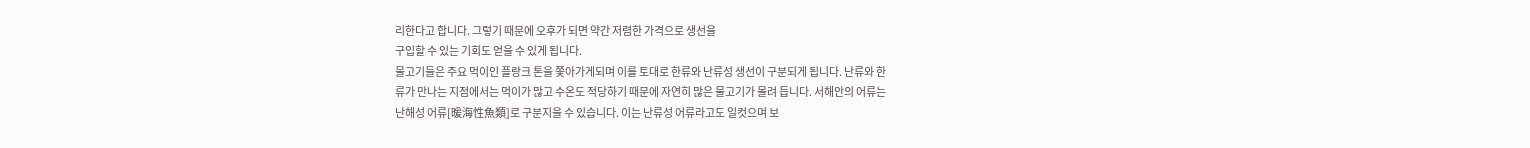리한다고 합니다. 그렇기 때문에 오후가 되면 약간 저렴한 가격으로 생선을
구입할 수 있는 기회도 얻을 수 있게 됩니다.
물고기들은 주요 먹이인 플랑크 톤을 쫓아가게되며 이를 토대로 한류와 난류성 생선이 구분되게 됩니다. 난류와 한
류가 만나는 지점에서는 먹이가 많고 수온도 적당하기 때문에 자연히 많은 물고기가 몰려 듭니다. 서해안의 어류는
난해성 어류[暖海性魚類]로 구분지을 수 있습니다. 이는 난류성 어류라고도 일컷으며 보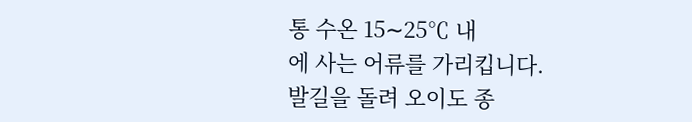통 수온 15∼25℃ 내
에 사는 어류를 가리킵니다.
발길을 돌려 오이도 종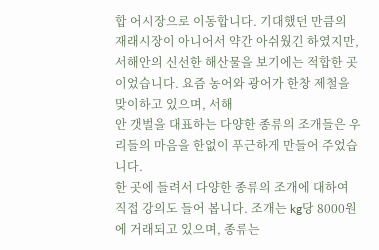합 어시장으로 이동합니다. 기대했던 만큼의 재래시장이 아니어서 약간 아쉬웠긴 하였지만,
서해안의 신선한 해산물을 보기에는 적합한 곳이었습니다. 요즘 농어와 광어가 한창 제철을 맞이하고 있으며, 서해
안 갯벌을 대표하는 다양한 종류의 조개들은 우리들의 마음을 한없이 푸근하게 만들어 주었습니다.
한 곳에 들려서 다양한 종류의 조개에 대하여 직접 강의도 들어 봅니다. 조개는 kg당 8000원에 거래되고 있으며, 종류는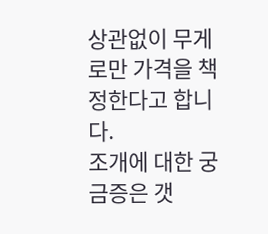상관없이 무게로만 가격을 책정한다고 합니다.
조개에 대한 궁금증은 갯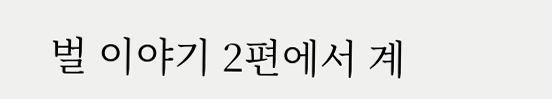벌 이야기 2편에서 계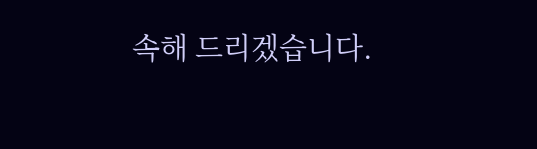속해 드리겠습니다.